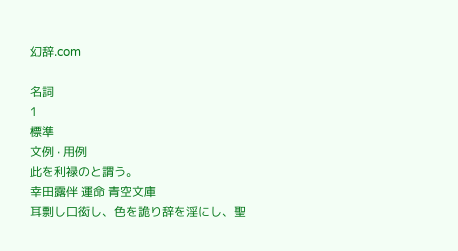幻辞.com

名詞
1
標準
文例 · 用例
此を利禄のと謂う。
幸田露伴 運命 青空文庫
耳剽し口衒し、色を詭り辞を淫にし、聖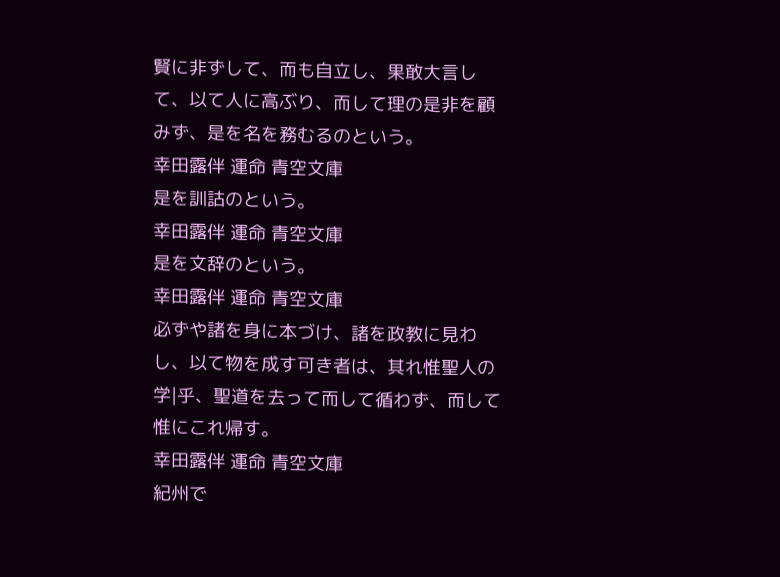賢に非ずして、而も自立し、果敢大言して、以て人に高ぶり、而して理の是非を顧みず、是を名を務むるのという。
幸田露伴 運命 青空文庫
是を訓詁のという。
幸田露伴 運命 青空文庫
是を文辞のという。
幸田露伴 運命 青空文庫
必ずや諸を身に本づけ、諸を政教に見わし、以て物を成す可き者は、其れ惟聖人の学|乎、聖道を去って而して循わず、而して惟にこれ帰す。
幸田露伴 運命 青空文庫
紀州で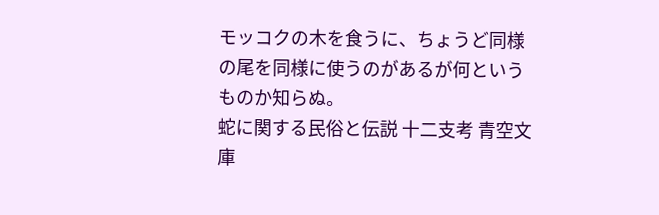モッコクの木を食うに、ちょうど同様の尾を同様に使うのがあるが何というものか知らぬ。
蛇に関する民俗と伝説 十二支考 青空文庫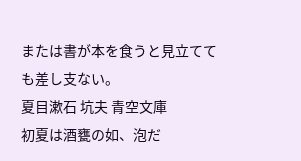または書が本を食うと見立てても差し支ない。
夏目漱石 坑夫 青空文庫
初夏は酒甕の如、泡だ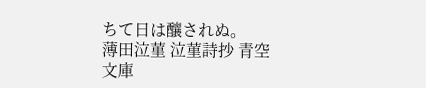ちて日は釀されぬ。
薄田泣菫 泣菫詩抄 青空文庫